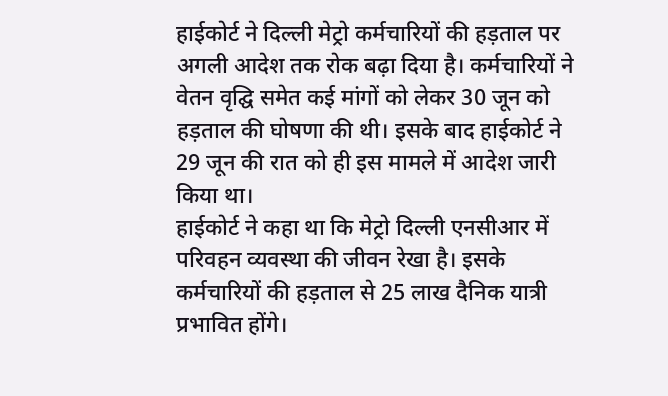हाईकोर्ट ने दिल्ली मेट्रो कर्मचारियों की हड़ताल पर अगली आदेश तक रोक बढ़ा दिया है। कर्मचारियों ने वेतन वृद्घि समेत कई मांगों को लेकर 30 जून को हड़ताल की घोषणा की थी। इसके बाद हाईकोर्ट ने 29 जून की रात को ही इस मामले में आदेश जारी किया था।
हाईकोर्ट ने कहा था कि मेट्रो दिल्ली एनसीआर में परिवहन व्यवस्था की जीवन रेखा है। इसके कर्मचारियों की हड़ताल से 25 लाख दैनिक यात्री प्रभावित होंगे।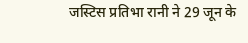जस्टिस प्रतिभा रानी ने 29 जून के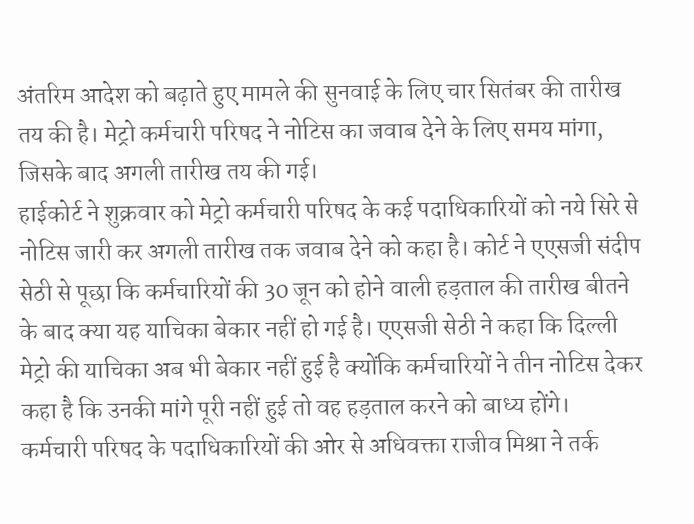अंतरिम आदेश को बढ़ाते हुए मामले की सुनवाई के लिए चार सितंबर की तारीख तय की है। मेट्रो कर्मचारी परिषद ने नोटिस का जवाब देने के लिए समय मांगा, जिसके बाद अगली तारीख तय की गई।
हाईकोर्ट ने शुक्रवार को मेट्रो कर्मचारी परिषद के कई पदाधिकारियों को नये सिरे से नोटिस जारी कर अगली तारीख तक जवाब देने को कहा है। कोर्ट ने एएसजी संदीप सेठी से पूछा कि कर्मचारियों की 30 जून को होने वाली हड़ताल की तारीख बीतने के बाद क्या यह याचिका बेकार नहीं हो गई है। एएसजी सेठी ने कहा कि दिल्ली मेट्रो की याचिका अब भी बेकार नहीं हुई है क्योंकि कर्मचारियों ने तीन नोटिस देकर कहा है कि उनकी मांगे पूरी नहीं हुई तो वह हड़ताल करने को बाध्य होंगे।
कर्मचारी परिषद के पदाधिकारियों की ओर से अधिवक्ता राजीव मिश्रा ने तर्क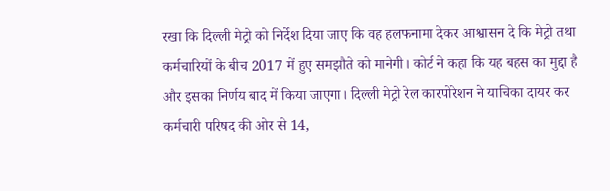रखा कि दिल्ली मेट्रो को निर्देश दिया जाए कि वह हलफनामा देकर आश्वासन दे कि मेट्रो तथा कर्मचारियों के बीच 2017 में हुए समझौते को मानेगी। कोर्ट ने कहा कि यह बहस का मुद्दा है और इसका निर्णय बाद में किया जाएगा। दिल्ली मेट्रो रेल कारपोरेशन ने याचिका दायर कर कर्मचारी परिषद की ओर से 14,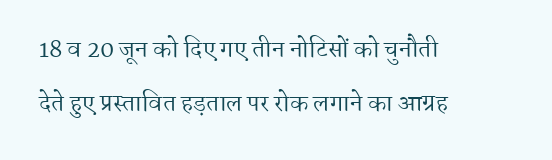18 व 20 जून को दिए गए तीन नोटिसों को चुनौती देते हुए प्रस्तावित हड़ताल पर रोक लगाने का आग्रह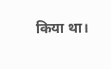किया था।